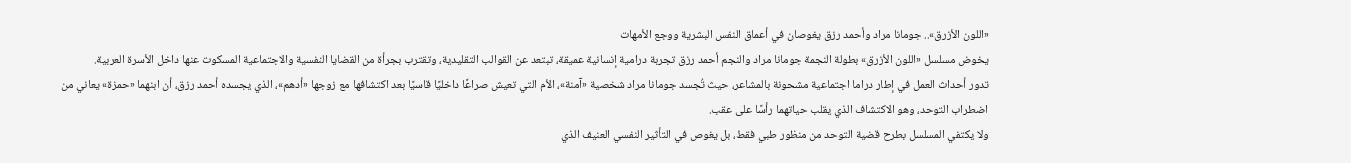«اللون الأزرق».. جومانا مراد وأحمد رزق يغوصان في أعماق النفس البشرية ووجع الأمهات
يخوض مسلسل «اللون الأزرق» بطولة النجمة جومانا مراد والنجم أحمد رزق تجربة درامية إنسانية عميقة، تبتعد عن القوالب التقليدية، وتقترب بجرأة من القضايا النفسية والاجتماعية المسكوت عنها داخل الأسرة العربية.
تدور أحداث العمل في إطار دراما اجتماعية مشحونة بالمشاعر، حيث تُجسد جومانا مراد شخصية «آمنة»، الأم التي تعيش صراعًا داخليًا قاسيًا بعد اكتشافها مع زوجها «أدهم»، الذي يجسده أحمد رزق، أن ابنهما «حمزة» يعاني من اضطراب التوحد، وهو الاكتشاف الذي يقلب حياتهما رأسًا على عقب.
ولا يكتفي المسلسل بطرح قضية التوحد من منظور طبي فقط، بل يغوص في التأثير النفسي العنيف الذي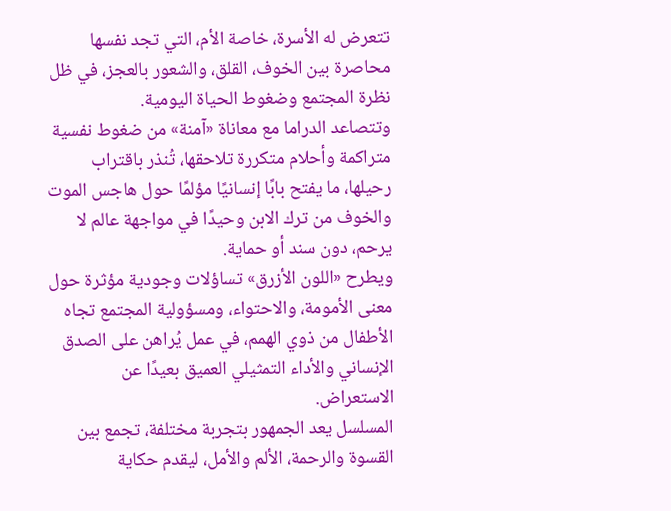تتعرض له الأسرة، خاصة الأم، التي تجد نفسها محاصرة بين الخوف، القلق، والشعور بالعجز، في ظل نظرة المجتمع وضغوط الحياة اليومية.
وتتصاعد الدراما مع معاناة «آمنة» من ضغوط نفسية متراكمة وأحلام متكررة تلاحقها، تُنذر باقتراب رحيلها، ما يفتح بابًا إنسانيًا مؤلمًا حول هاجس الموت والخوف من ترك الابن وحيدًا في مواجهة عالم لا يرحم، دون سند أو حماية.
ويطرح «اللون الأزرق» تساؤلات وجودية مؤثرة حول معنى الأمومة، والاحتواء، ومسؤولية المجتمع تجاه الأطفال من ذوي الهمم، في عمل يُراهن على الصدق الإنساني والأداء التمثيلي العميق بعيدًا عن الاستعراض.
المسلسل يعد الجمهور بتجربة مختلفة، تجمع بين القسوة والرحمة، الألم والأمل، ليقدم حكاية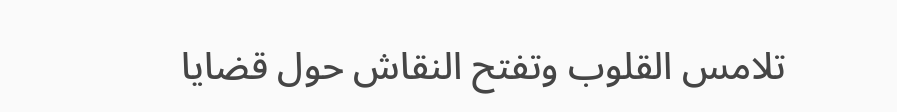تلامس القلوب وتفتح النقاش حول قضايا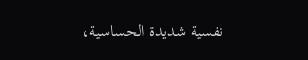نفسية شديدة الحساسية،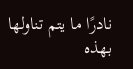نادرًا ما يتم تناولها بهذه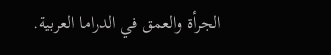الجرأة والعمق في الدراما العربية.